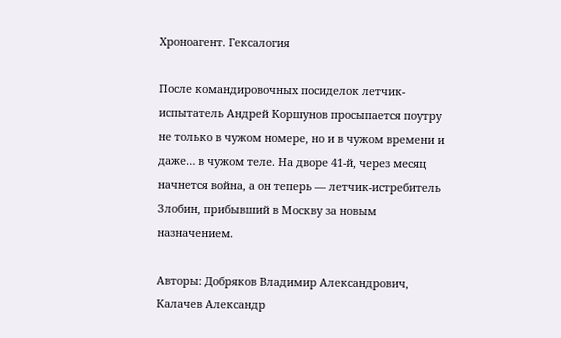Хроноагент. Гексалогия

После командировочных посиделок летчик-испытатель Андрей Коршунов просыпается поутру не только в чужом номере, но и в чужом времени и даже… в чужом теле. На дворе 41-й, через месяц начнется война, а он теперь — летчик-истребитель Злобин, прибывший в Москву за новым назначением.

Авторы: Добряков Владимир Александрович, Калачев Александр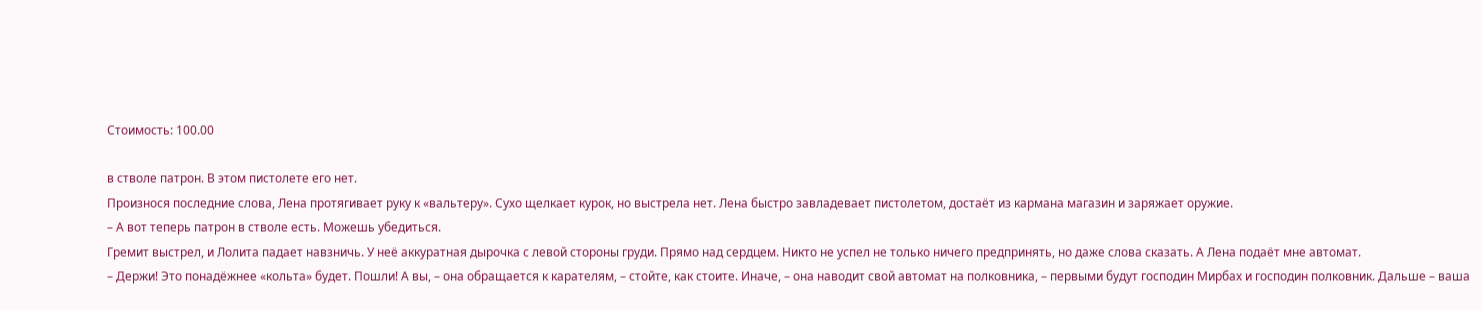Стоимость: 100.00

в стволе патрон. В этом пистолете его нет.
Произнося последние слова, Лена протягивает руку к «вальтеру». Сухо щелкает курок, но выстрела нет. Лена быстро завладевает пистолетом, достаёт из кармана магазин и заряжает оружие.
– А вот теперь патрон в стволе есть. Можешь убедиться.
Гремит выстрел, и Лолита падает навзничь. У неё аккуратная дырочка с левой стороны груди. Прямо над сердцем. Никто не успел не только ничего предпринять, но даже слова сказать. А Лена подаёт мне автомат.
– Держи! Это понадёжнее «кольта» будет. Пошли! А вы, – она обращается к карателям, – стойте, как стоите. Иначе, – она наводит свой автомат на полковника, – первыми будут господин Мирбах и господин полковник. Дальше – ваша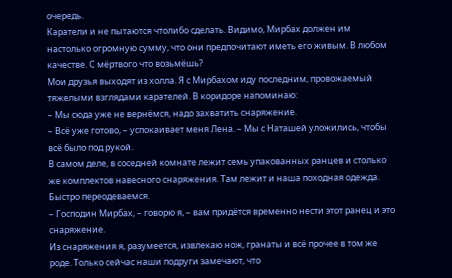очередь.
Каратели и не пытаются чтолибо сделать. Видимо, Мирбах должен им настолько огромную сумму, что они предпочитают иметь его живым. В любом качестве. С мёртвого что возьмёшь?
Мои друзья выходят из холла. Я с Мирбахом иду последним, провожаемый тяжелыми взглядами карателей. В коридоре напоминаю:
– Мы сюда уже не вернёмся, надо захватить снаряжение.
– Всё уже готово, – успокаивает меня Лена. – Мы с Наташей уложились, чтобы всё было под рукой.
В самом деле, в соседней комнате лежит семь упакованных ранцев и столько же комплектов навесного снаряжения. Там лежит и наша походная одежда. Быстро переодеваемся.
– Господин Мирбах, – говорю я, – вам придётся временно нести этот ранец и это снаряжение.
Из снаряжения я, разумеется, извлекаю нож, гранаты и всё прочее в том же роде. Только сейчас наши подруги замечают, что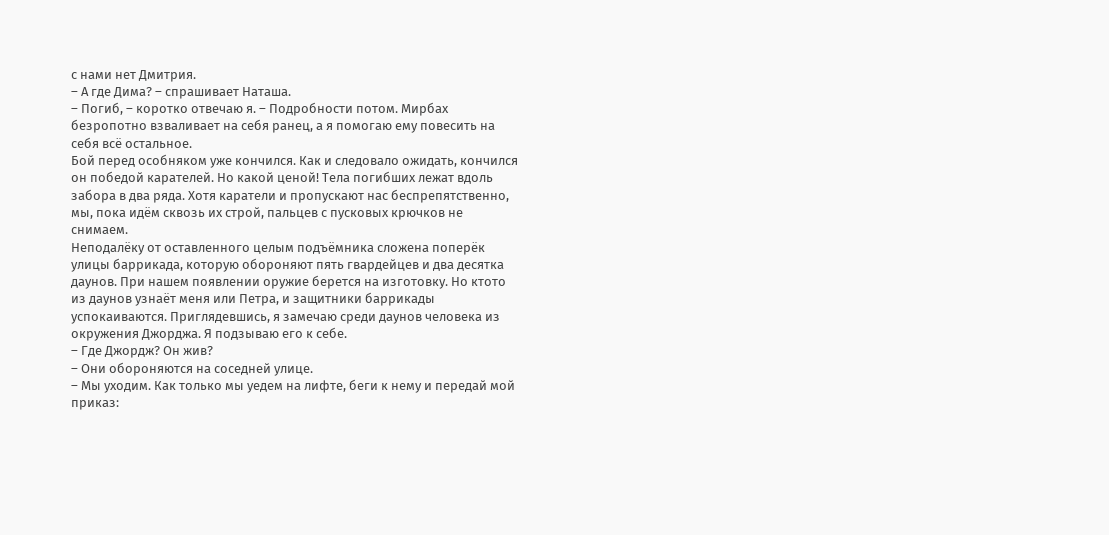с нами нет Дмитрия.
– А где Дима? – спрашивает Наташа.
– Погиб, – коротко отвечаю я. – Подробности потом. Мирбах безропотно взваливает на себя ранец, а я помогаю ему повесить на себя всё остальное.
Бой перед особняком уже кончился. Как и следовало ожидать, кончился он победой карателей. Но какой ценой! Тела погибших лежат вдоль забора в два ряда. Хотя каратели и пропускают нас беспрепятственно, мы, пока идём сквозь их строй, пальцев с пусковых крючков не снимаем.
Неподалёку от оставленного целым подъёмника сложена поперёк улицы баррикада, которую обороняют пять гвардейцев и два десятка даунов. При нашем появлении оружие берется на изготовку. Но ктото из даунов узнаёт меня или Петра, и защитники баррикады успокаиваются. Приглядевшись, я замечаю среди даунов человека из окружения Джорджа. Я подзываю его к себе.
– Где Джордж? Он жив?
– Они обороняются на соседней улице.
– Мы уходим. Как только мы уедем на лифте, беги к нему и передай мой приказ: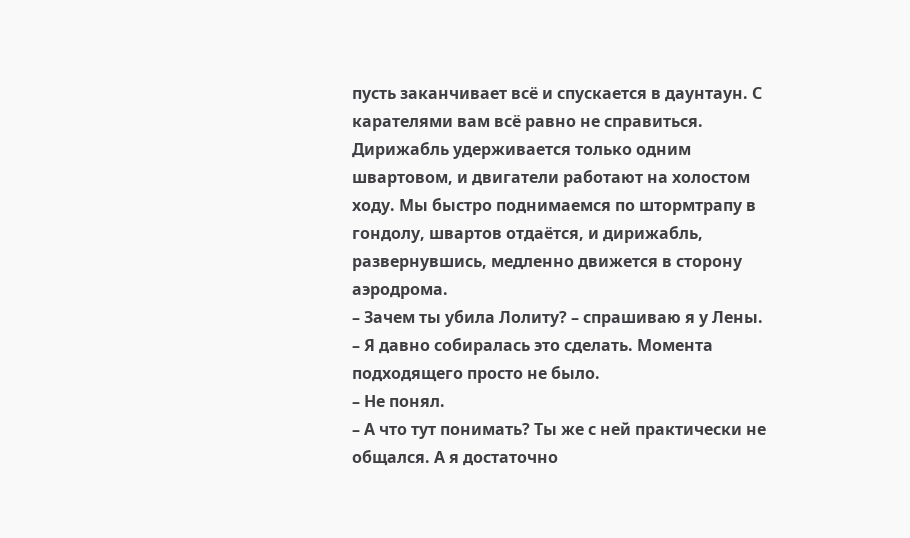пусть заканчивает всё и спускается в даунтаун. С карателями вам всё равно не справиться.
Дирижабль удерживается только одним швартовом, и двигатели работают на холостом ходу. Мы быстро поднимаемся по штормтрапу в гондолу, швартов отдаётся, и дирижабль, развернувшись, медленно движется в сторону аэродрома.
– Зачем ты убила Лолиту? – спрашиваю я у Лены.
– Я давно собиралась это сделать. Момента подходящего просто не было.
– Не понял.
– А что тут понимать? Ты же с ней практически не общался. А я достаточно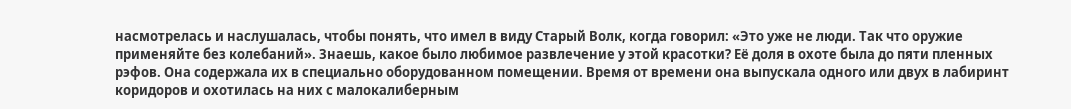насмотрелась и наслушалась, чтобы понять, что имел в виду Старый Волк, когда говорил: «Это уже не люди. Так что оружие применяйте без колебаний». Знаешь, какое было любимое развлечение у этой красотки? Её доля в охоте была до пяти пленных рэфов. Она содержала их в специально оборудованном помещении. Время от времени она выпускала одного или двух в лабиринт коридоров и охотилась на них с малокалиберным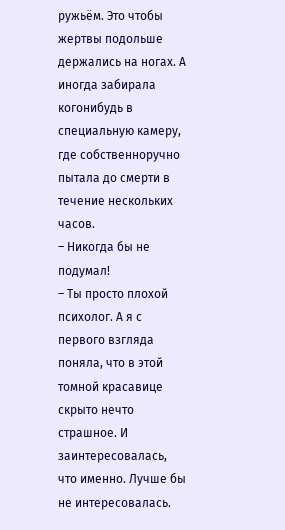ружьём. Это чтобы жертвы подольше держались на ногах. А иногда забирала когонибудь в специальную камеру, где собственноручно пытала до смерти в течение нескольких часов.
– Никогда бы не подумал!
– Ты просто плохой психолог. А я с первого взгляда поняла, что в этой томной красавице скрыто нечто страшное. И заинтересовалась, что именно. Лучше бы не интересовалась.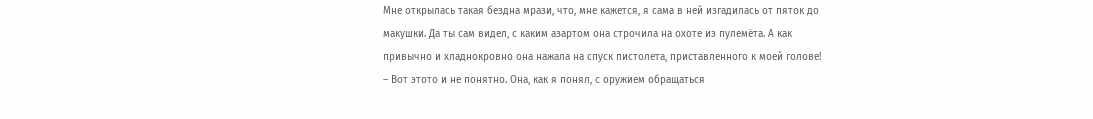Мне открылась такая бездна мрази, что, мне кажется, я сама в ней изгадилась от пяток до макушки. Да ты сам видел, с каким азартом она строчила на охоте из пулемёта. А как привычно и хладнокровно она нажала на спуск пистолета, приставленного к моей голове!
– Вот этото и не понятно. Она, как я понял, с оружием обращаться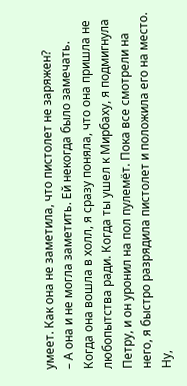умеет. Как она не заметила, что пистолет не заряжен?
– А она и не могла заметить. Ей некогда было замечать. Когда она вошла в холл, я сразу поняла, что она пришла не любопытства ради. Когда ты ушел к Мирбаху, я подмигнула Петру, и он уронил на пол пулемёт. Пока все смотрели на него, я быстро разрядила пистолет и положила его на место. Ну,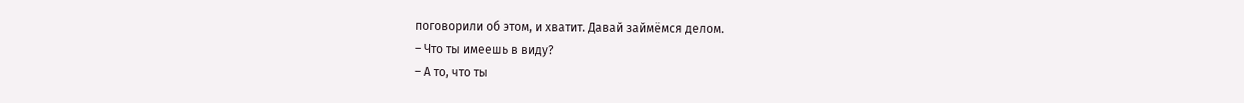поговорили об этом, и хватит. Давай займёмся делом.
– Что ты имеешь в виду?
– А то, что ты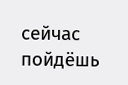сейчас пойдёшь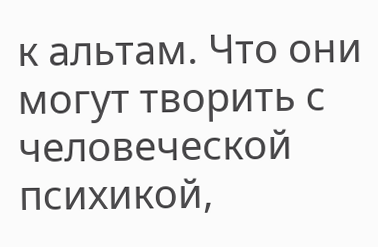к альтам. Что они могут творить с человеческой психикой,